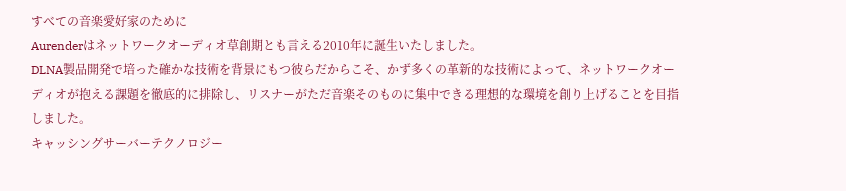すべての音楽愛好家のために
Aurenderはネットワークオーディオ草創期とも言える2010年に誕生いたしました。
DLNA製品開発で培った確かな技術を背景にもつ彼らだからこそ、かず多くの革新的な技術によって、ネットワークオーディオが抱える課題を徹底的に排除し、リスナーがただ音楽そのものに集中できる理想的な環境を創り上げることを目指しました。
キャッシングサーバーテクノロジー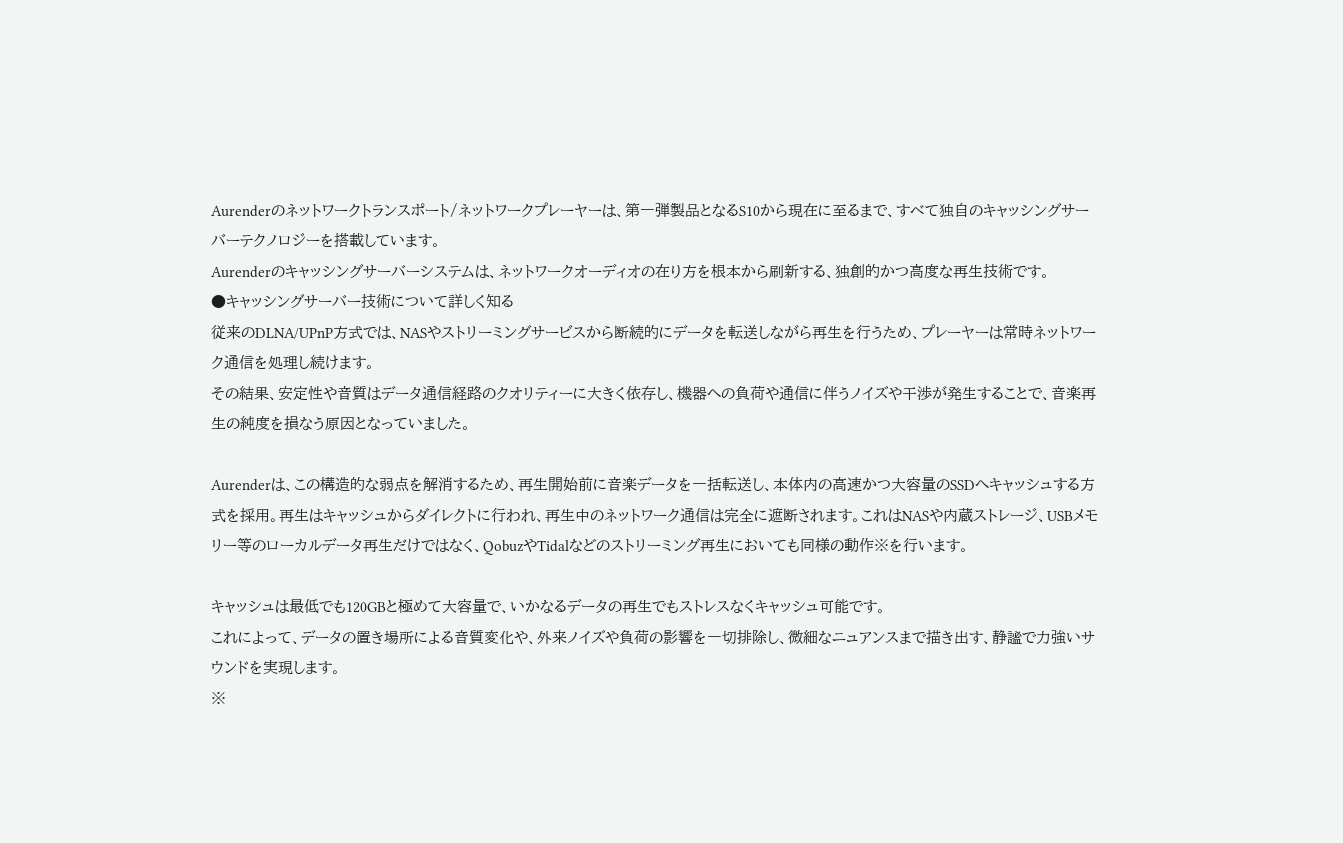Aurenderのネットワークトランスポート/ネットワークプレーヤーは、第一弾製品となるS10から現在に至るまで、すべて独自のキャッシングサーバーテクノロジーを搭載しています。
Aurenderのキャッシングサーバーシステムは、ネットワークオーディオの在り方を根本から刷新する、独創的かつ高度な再生技術です。
●キャッシングサーバー技術について詳しく知る
従来のDLNA/UPnP方式では、NASやストリーミングサービスから断続的にデータを転送しながら再生を行うため、プレーヤーは常時ネットワーク通信を処理し続けます。
その結果、安定性や音質はデータ通信経路のクオリティーに大きく依存し、機器への負荷や通信に伴うノイズや干渉が発生することで、音楽再生の純度を損なう原因となっていました。

Aurenderは、この構造的な弱点を解消するため、再生開始前に音楽データを一括転送し、本体内の高速かつ大容量のSSDへキャッシュする方式を採用。再生はキャッシュからダイレクトに行われ、再生中のネットワーク通信は完全に遮断されます。これはNASや内蔵ストレージ、USBメモリー等のローカルデータ再生だけではなく、QobuzやTidalなどのストリーミング再生においても同様の動作※を行います。

キャッシュは最低でも120GBと極めて大容量で、いかなるデータの再生でもストレスなくキャッシュ可能です。
これによって、データの置き場所による音質変化や、外来ノイズや負荷の影響を一切排除し、微細なニュアンスまで描き出す、静謐で力強いサウンドを実現します。
※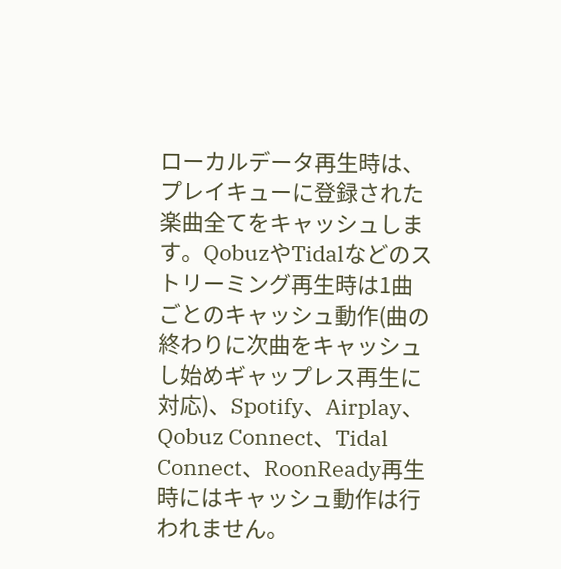ローカルデータ再生時は、プレイキューに登録された楽曲全てをキャッシュします。QobuzやTidalなどのストリーミング再生時は1曲ごとのキャッシュ動作(曲の終わりに次曲をキャッシュし始めギャップレス再生に対応)、Spotify、Airplay、Qobuz Connect、Tidal Connect、RoonReady再生時にはキャッシュ動作は行われません。